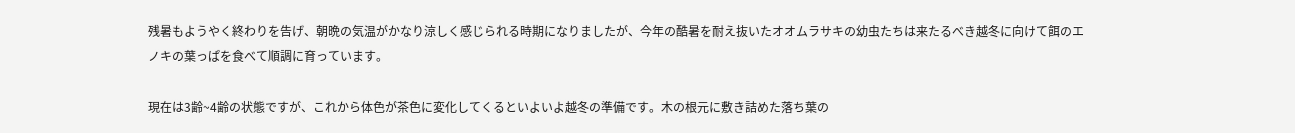残暑もようやく終わりを告げ、朝晩の気温がかなり涼しく感じられる時期になりましたが、今年の酷暑を耐え抜いたオオムラサキの幼虫たちは来たるべき越冬に向けて餌のエノキの葉っぱを食べて順調に育っています。

現在は3齢~4齢の状態ですが、これから体色が茶色に変化してくるといよいよ越冬の準備です。木の根元に敷き詰めた落ち葉の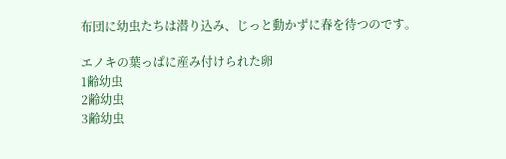布団に幼虫たちは潜り込み、じっと動かずに春を待つのです。

エノキの葉っぱに産み付けられた卵
1齢幼虫
2齢幼虫
3齢幼虫